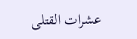عشرات القتلى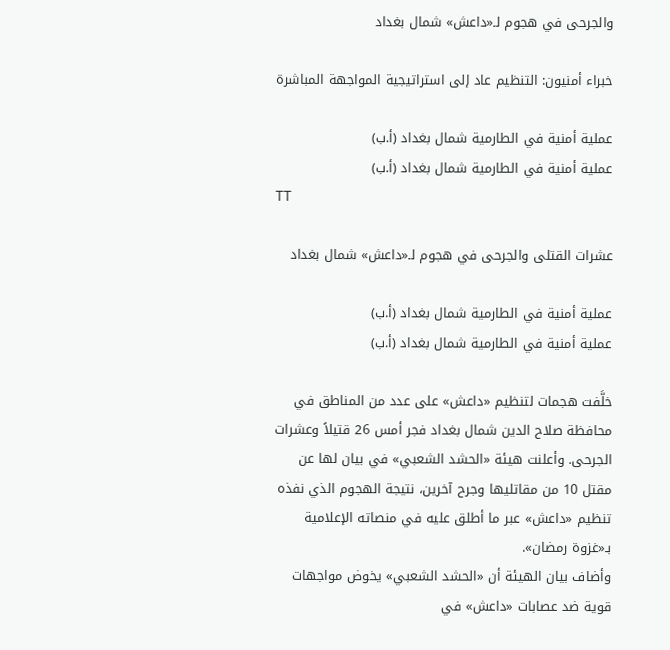والجرحى في هجوم لـ«داعش» شمال بغداد

خبراء أمنيون: التنظيم عاد إلى استراتيجية المواجهة المباشرة

عملية أمنية في الطارمية شمال بغداد (أ.ب)
عملية أمنية في الطارمية شمال بغداد (أ.ب)
TT

عشرات القتلى والجرحى في هجوم لـ«داعش» شمال بغداد

عملية أمنية في الطارمية شمال بغداد (أ.ب)
عملية أمنية في الطارمية شمال بغداد (أ.ب)

خلَّفت هجمات لتنظيم «داعش» على عدد من المناطق في محافظة صلاح الدين شمال بغداد فجر أمس 26 قتيلاً وعشرات الجرحى. وأعلنت هيئة «الحشد الشعبي» في بيان لها عن مقتل 10 من مقاتليها وجرح آخرين، نتيجة الهجوم الذي نفذه تنظيم «داعش» عبر ما أطلق عليه في منصاته الإعلامية بـ«غزوة رمضان».
وأضاف بيان الهيئة أن «الحشد الشعبي» يخوض مواجهات قوية ضد عصابات «داعش» في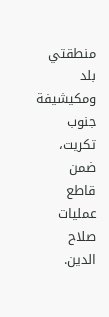منطقتي بلد ومكيشيفة جنوب تكريت، ضمن قاطع عمليات صلاح الدين.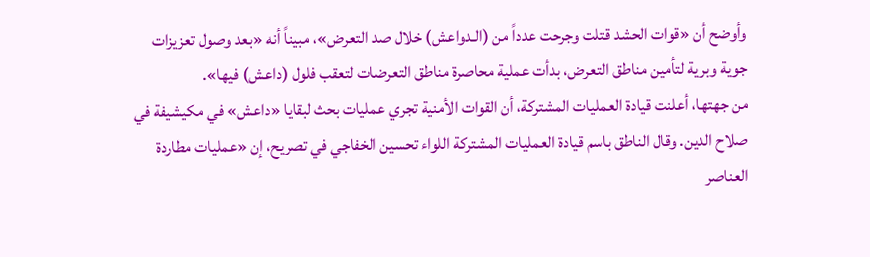وأوضح أن «قوات الحشد قتلت وجرحت عدداً من (الـدواعش) خلال صد التعرض»، مبيناً أنه «بعد وصول تعزيزات جوية وبرية لتأمين مناطق التعرض، بدأت عملية محاصرة مناطق التعرضات لتعقب فلول (داعش) فيها».
من جهتها، أعلنت قيادة العمليات المشتركة، أن القوات الأمنية تجري عمليات بحث لبقايا «داعش» في مكيشيفة في صلاح الدين. وقال الناطق باسم قيادة العمليات المشتركة اللواء تحسين الخفاجي في تصريح، إن «عمليات مطاردة العناصر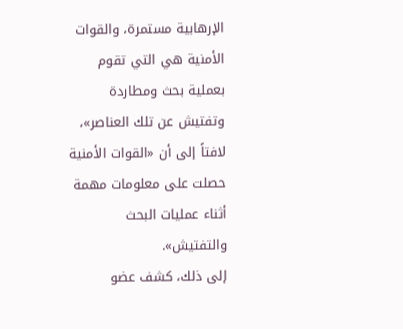الإرهابية مستمرة، والقوات الأمنية هي التي تقوم بعملية بحث ومطاردة وتفتيش عن تلك العناصر»، لافتاً إلى أن «القوات الأمنية حصلت على معلومات مهمة أثناء عمليات البحث والتفتيش».
إلى ذلك، كشف عضو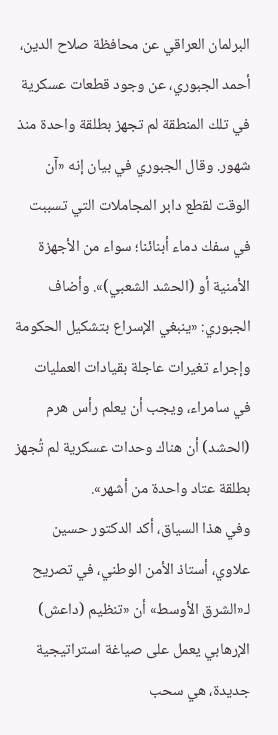البرلمان العراقي عن محافظة صلاح الدين، أحمد الجبوري، عن وجود قطعات عسكرية في تلك المنطقة لم تجهز بطلقة واحدة منذ شهور. وقال الجبوري في بيان إنه «آن الوقت لقطع دابر المجاملات التي تسببت في سفك دماء أبنائنا؛ سواء من الأجهزة الأمنية أو (الحشد الشعبي)». وأضاف الجبوري: «ينبغي الإسراع بتشكيل الحكومة وإجراء تغيرات عاجلة بقيادات العمليات في سامراء، ويجب أن يعلم رأس هرم (الحشد) أن هناك وحدات عسكرية لم تُجهز بطلقة عتاد واحدة من أشهر».
وفي هذا السياق، أكد الدكتور حسين علاوي، أستاذ الأمن الوطني، في تصريح لـ«الشرق الأوسط» أن «تنظيم (داعش) الإرهابي يعمل على صياغة استراتيجية جديدة، هي سحب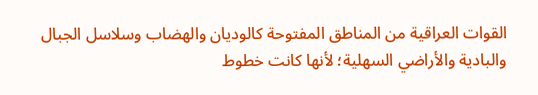القوات العراقية من المناطق المفتوحة كالوديان والهضاب وسلاسل الجبال والبادية والأراضي السهلية؛ لأنها كانت خطوط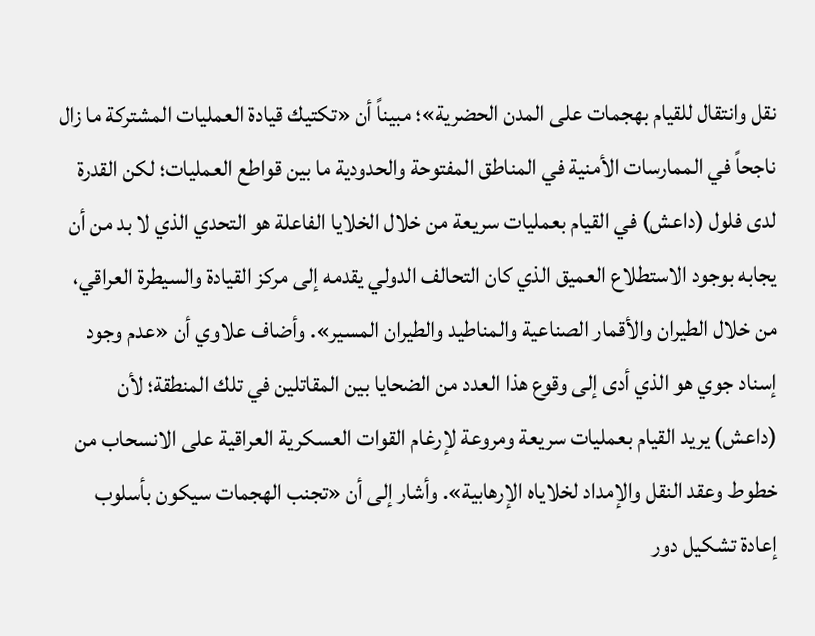نقل وانتقال للقيام بهجمات على المدن الحضرية»؛ مبيناً أن «تكتيك قيادة العمليات المشتركة ما زال ناجحاً في الممارسات الأمنية في المناطق المفتوحة والحدودية ما بين قواطع العمليات؛ لكن القدرة لدى فلول (داعش) في القيام بعمليات سريعة من خلال الخلايا الفاعلة هو التحدي الذي لا بد من أن يجابه بوجود الاستطلاع العميق الذي كان التحالف الدولي يقدمه إلى مركز القيادة والسيطرة العراقي، من خلال الطيران والأقمار الصناعية والمناطيد والطيران المسير». وأضاف علاوي أن «عدم وجود إسناد جوي هو الذي أدى إلى وقوع هذا العدد من الضحايا بين المقاتلين في تلك المنطقة؛ لأن (داعش) يريد القيام بعمليات سريعة ومروعة لإرغام القوات العسكرية العراقية على الانسحاب من خطوط وعقد النقل والإمداد لخلاياه الإرهابية». وأشار إلى أن «تجنب الهجمات سيكون بأسلوب إعادة تشكيل دور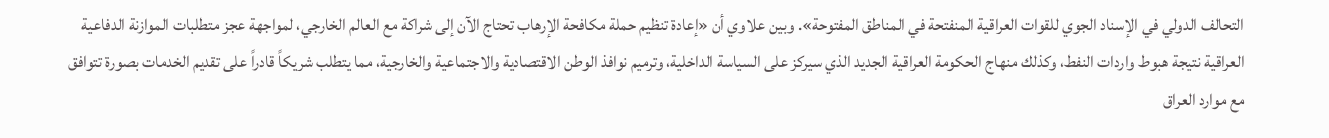التحالف الدولي في الإسناد الجوي للقوات العراقية المنفتحة في المناطق المفتوحة». وبين علاوي أن «إعادة تنظيم حملة مكافحة الإرهاب تحتاج الآن إلى شراكة مع العالم الخارجي، لمواجهة عجز متطلبات الموازنة الدفاعية العراقية نتيجة هبوط واردات النفط، وكذلك منهاج الحكومة العراقية الجديد الذي سيركز على السياسة الداخلية، وترميم نوافذ الوطن الاقتصادية والاجتماعية والخارجية، مما يتطلب شريكاً قادراً على تقديم الخدمات بصورة تتوافق مع موارد العراق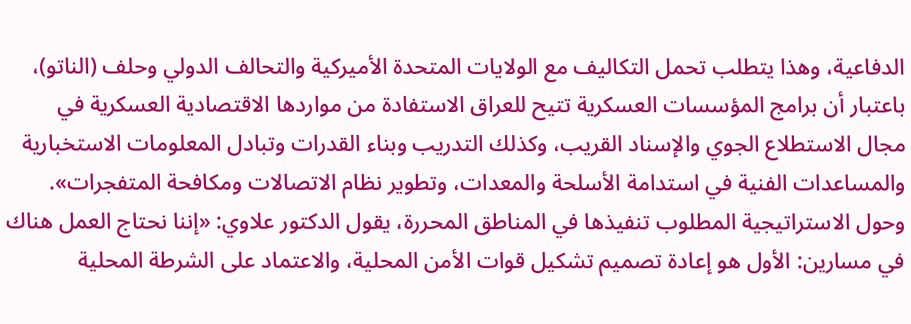الدفاعية، وهذا يتطلب تحمل التكاليف مع الولايات المتحدة الأميركية والتحالف الدولي وحلف (الناتو)، باعتبار أن برامج المؤسسات العسكرية تتيح للعراق الاستفادة من مواردها الاقتصادية العسكرية في مجال الاستطلاع الجوي والإسناد القريب، وكذلك التدريب وبناء القدرات وتبادل المعلومات الاستخبارية والمساعدات الفنية في استدامة الأسلحة والمعدات، وتطوير نظام الاتصالات ومكافحة المتفجرات».
وحول الاستراتيجية المطلوب تنفيذها في المناطق المحررة، يقول الدكتور علاوي: «إننا نحتاج العمل هناك في مسارين: الأول هو إعادة تصميم تشكيل قوات الأمن المحلية، والاعتماد على الشرطة المحلية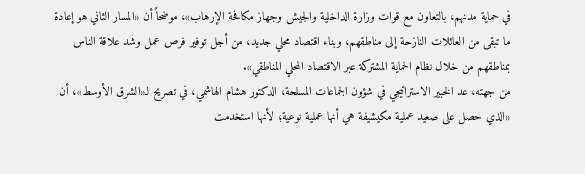في حماية مدنهم، بالتعاون مع قوات وزارة الداخلية والجيش وجهاز مكافحة الإرهاب»، موضحاً أن «المسار الثاني هو إعادة ما تبقى من العائلات النازحة إلى مناطقهم، وبناء اقتصاد محلي جديد، من أجل توفير فرص عمل وشد علاقة الناس بمناطقهم من خلال نظام الحماية المشتركة عبر الاقتصاد المحلي المناطقي».
من جهته، عد الخبير الاستراتيجي في شؤون الجماعات المسلحة، الدكتور هشام الهاشمي، في تصريح لـ«الشرق الأوسط»، أن «الذي حصل على صعيد عملية مكيشيفة هي أنها عملية نوعية؛ لأنها استخدمت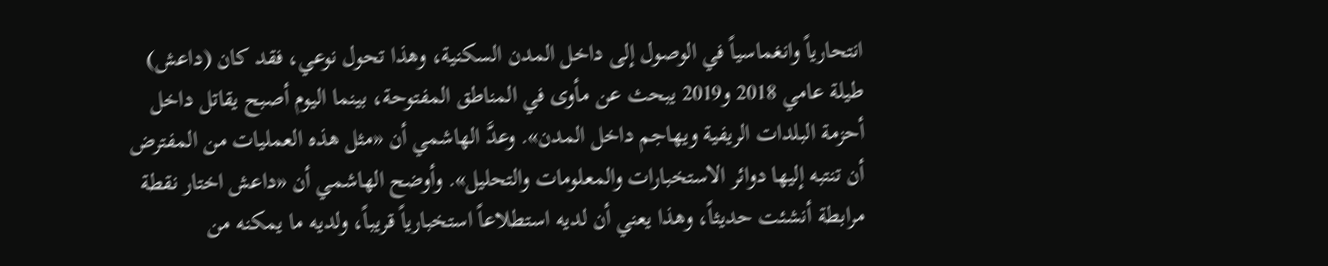انتحارياً وانغماسياً في الوصول إلى داخل المدن السكنية، وهذا تحول نوعي، فقد كان (داعش) طيلة عامي 2018 و2019 يبحث عن مأوى في المناطق المفتوحة، بينما اليوم أصبح يقاتل داخل أحزمة البلدات الريفية ويهاجم داخل المدن». وعدَّ الهاشمي أن «مثل هذه العمليات من المفترض أن تنتبه إليها دوائر الاستخبارات والمعلومات والتحليل». وأوضح الهاشمي أن «داعش اختار نقطة مرابطة أنشئت حديثاً، وهذا يعني أن لديه استطلاعاً استخبارياً قريباً، ولديه ما يمكنه من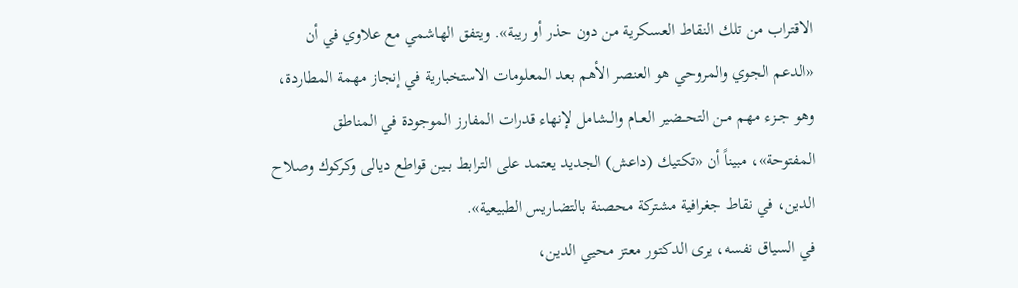الاقتراب من تلك النقاط العسكرية من دون حذر أو ريبة». ويتفق الهاشمي مع علاوي في أن «الدعم الجوي والمروحي هو العنصر الأهم بعد المعلومات الاستخبارية في إنجاز مهمة المطاردة، وهو جــزء مهم مــن التحــضير العــام والــشامل لإنهاء قدرات المفارز الموجودة في المناطق المفتوحة»، مبيناً أن «تكتيك (داعش) الجديد يعتمد على الترابط بــين قواطع ديالى وكركوك وصلاح الدين، في نقاط جغرافية مشتركة محصنة بالتضاريس الطبيعية».
في السياق نفسه، يرى الدكتور معتز محيي الدين،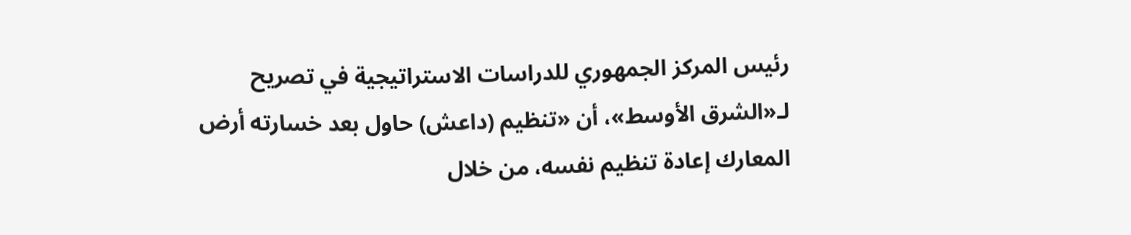رئيس المركز الجمهوري للدراسات الاستراتيجية في تصريح لـ«الشرق الأوسط»، أن «تنظيم (داعش) حاول بعد خسارته أرض المعارك إعادة تنظيم نفسه، من خلال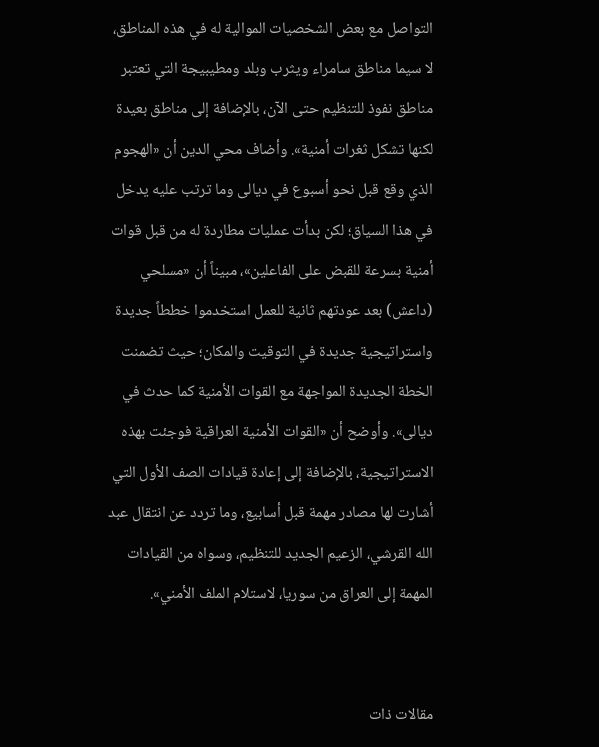التواصل مع بعض الشخصيات الموالية له في هذه المناطق، لا سيما مناطق سامراء ويثرب وبلد ومطيبيجة التي تعتبر مناطق نفوذ للتنظيم حتى الآن، بالإضافة إلى مناطق بعيدة لكنها تشكل ثغرات أمنية». وأضاف محي الدين أن «الهجوم الذي وقع قبل نحو أسبوع في ديالى وما ترتب عليه يدخل في هذا السياق؛ لكن بدأت عمليات مطاردة له من قبل قوات أمنية بسرعة للقبض على الفاعلين»، مبيناً أن «مسلحي (داعش) بعد عودتهم ثانية للعمل استخدموا خططاً جديدة واستراتيجية جديدة في التوقيت والمكان؛ حيث تضمنت الخطة الجديدة المواجهة مع القوات الأمنية كما حدث في ديالى». وأوضح أن «القوات الأمنية العراقية فوجئت بهذه الاستراتيجية، بالإضافة إلى إعادة قيادات الصف الأول التي أشارت لها مصادر مهمة قبل أسابيع، وما تردد عن انتقال عبد الله القرشي، الزعيم الجديد للتنظيم، وسواه من القيادات المهمة إلى العراق من سوريا، لاستلام الملف الأمني».


مقالات ذات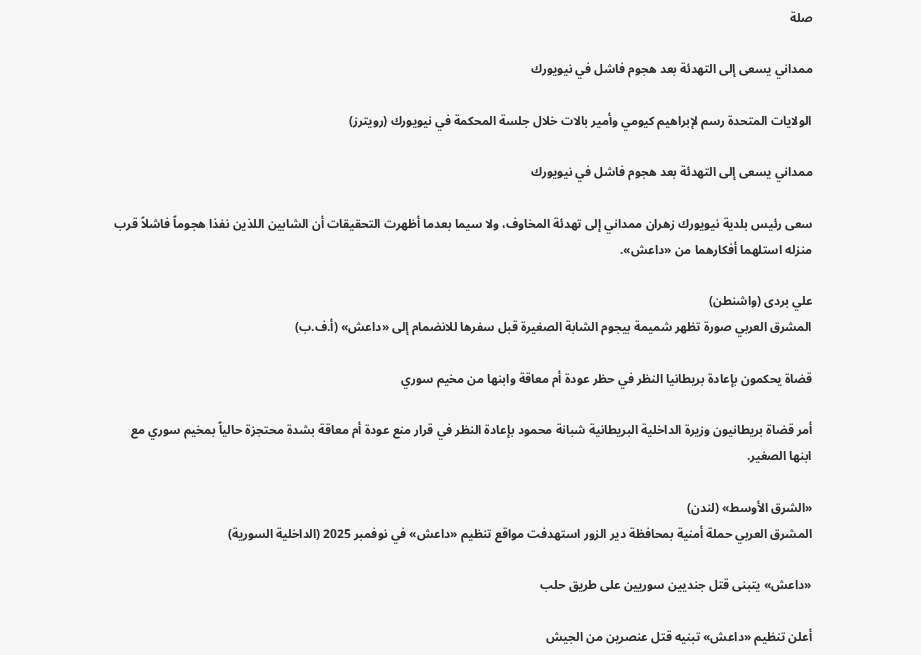صلة

ممداني يسعى إلى التهدئة بعد هجوم فاشل في نيويورك

الولايات المتحدة رسم لإبراهيم كيومي وأمير بالات خلال جلسة المحكمة في نيويورك (رويترز)

ممداني يسعى إلى التهدئة بعد هجوم فاشل في نيويورك

سعى رئيس بلدية نيويورك زهران ممداني إلى تهدئة المخاوف، ولا سيما بعدما أظهرت التحقيقات أن الشابين اللذين نفذا هجوماً فاشلاً قرب منزله استلهما أفكارهما من «داعش».

علي بردى (واشنطن)
المشرق العربي صورة تظهر شميمة بيجوم الشابة الصغيرة قبل سفرها للانضمام إلى «داعش» (أ.ف.ب)

قضاة يحكمون بإعادة بريطانيا النظر في حظر عودة أم معاقة وابنها من مخيم سوري

أمر قضاة بريطانيون وزيرة الداخلية البريطانية شبانة محمود بإعادة النظر في قرار منع عودة أم معاقة بشدة محتجزة حالياً بمخيم سوري مع ابنها الصغير.

«الشرق الأوسط» (لندن)
المشرق العربي حملة أمنية بمحافظة دير الزور استهدفت مواقع تنظيم «داعش» في نوفمبر 2025 (الداخلية السورية)

«داعش» يتبنى قتل جنديين سوريين على طريق حلب

أعلن تنظيم «داعش» تبنيه قتل عنصرين من الجيش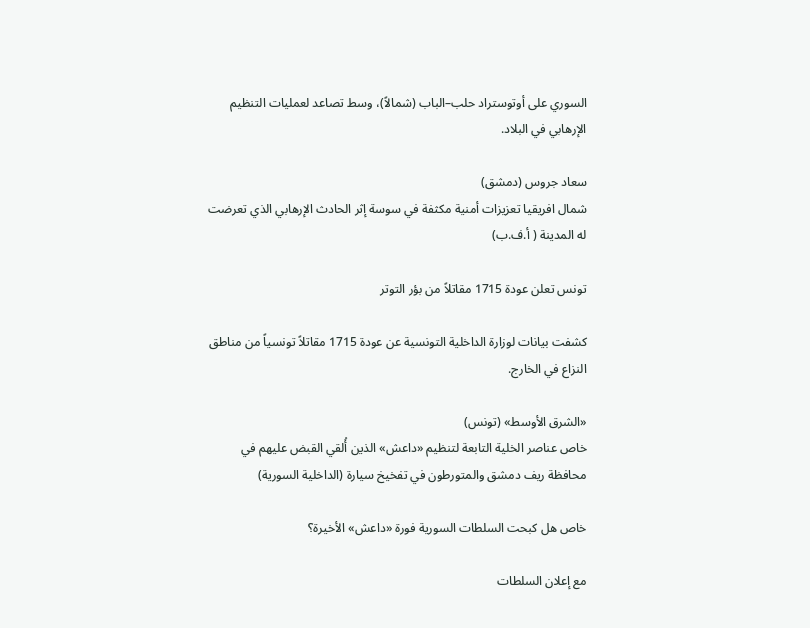السوري على أوتوستراد حلب–الباب (شمالاً)، وسط تصاعد لعمليات التنظيم الإرهابي في البلاد.

سعاد جروس (دمشق)
شمال افريقيا تعزيزات أمنية مكثفة في سوسة إثر الحادث الإرهابي الذي تعرضت له المدينة ( أ.ف.ب)

تونس تعلن عودة 1715 مقاتلاً من بؤر التوتر

كشفت بيانات لوزارة الداخلية التونسية عن عودة 1715 مقاتلاً تونسياً من مناطق النزاع في الخارج.

«الشرق الأوسط» (تونس)
خاص عناصر الخلية التابعة لتنظيم «داعش» الذين أُلقي القبض عليهم في محافظة ريف دمشق والمتورطون في تفخيخ سيارة (الداخلية السورية)

خاص هل كبحت السلطات السورية فورة «داعش» الأخيرة؟

مع إعلان السلطات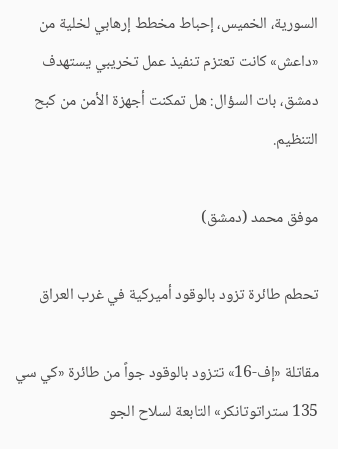السورية، الخميس، إحباط مخطط إرهابي لخلية من «داعش» كانت تعتزم تنفيذ عمل تخريبي يستهدف دمشق، بات السؤال: هل تمكنت أجهزة الأمن من كبح التنظيم.

موفق محمد (دمشق)

تحطم طائرة تزود بالوقود أميركية في غرب العراق

مقاتلة «إف-16» تتزود بالوقود جواً من طائرة «كي سي 135 ستراتوتانكر» التابعة لسلاح الجو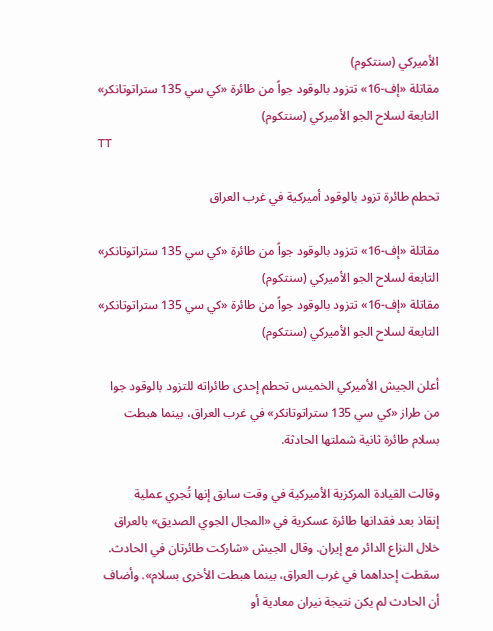الأميركي (سنتكوم)
مقاتلة «إف-16» تتزود بالوقود جواً من طائرة «كي سي 135 ستراتوتانكر» التابعة لسلاح الجو الأميركي (سنتكوم)
TT

تحطم طائرة تزود بالوقود أميركية في غرب العراق

مقاتلة «إف-16» تتزود بالوقود جواً من طائرة «كي سي 135 ستراتوتانكر» التابعة لسلاح الجو الأميركي (سنتكوم)
مقاتلة «إف-16» تتزود بالوقود جواً من طائرة «كي سي 135 ستراتوتانكر» التابعة لسلاح الجو الأميركي (سنتكوم)

أعلن الجيش الأميركي الخميس تحطم إحدى طائراته للتزود بالوقود جوا من طراز «كي سي 135 ستراتوتانكر» في غرب العراق، بينما هبطت بسلام طائرة ثانية شملتها الحادثة.

وقالت القيادة المركزية الأميركية في وقت سابق إنها ‌تُجري ‌عملية إنقاذ ‌بعد فقدانها طائرة عسكرية في «المجال الجوي الصديق» بالعراق خلال النزاع الدائر ‌مع إيران. وقال ‌الجيش «شاركت طائرتان في ‌الحادث. سقطت إحداهما في غرب العراق، ‌بينما هبطت الأخرى بسلام». وأضاف أن الحادث لم يكن نتيجة نيران معادية أو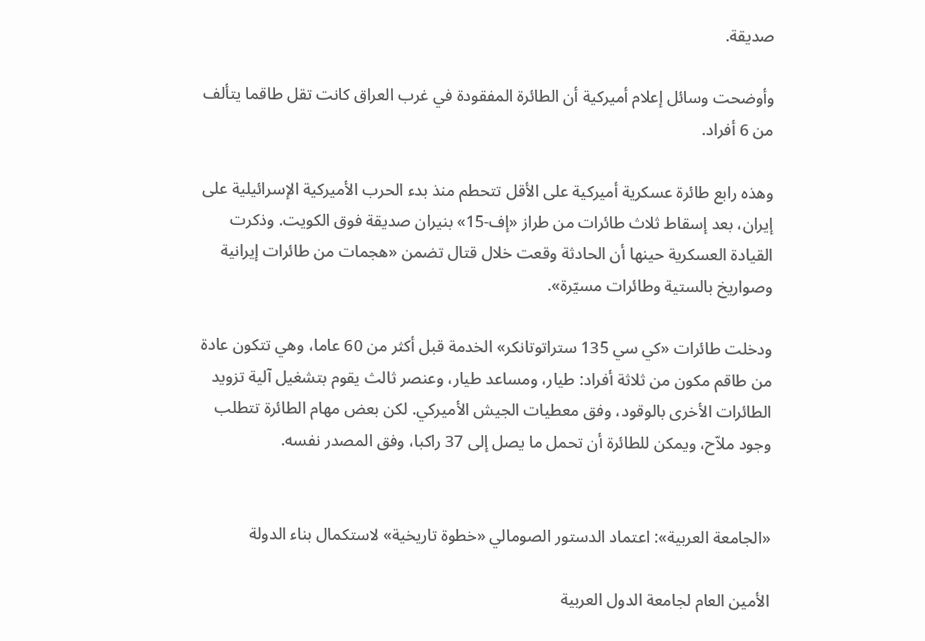صديقة.

وأوضحت وسائل إعلام أميركية أن الطائرة المفقودة في غرب العراق كانت تقل طاقما يتألف من 6 أفراد.

وهذه رابع طائرة عسكرية أميركية على الأقل تتحطم منذ بدء الحرب الأميركية الإسرائيلية على إيران، بعد إسقاط ثلاث طائرات من طراز «إف-15» بنيران صديقة فوق الكويت. وذكرت القيادة العسكرية حينها أن الحادثة وقعت خلال قتال تضمن «هجمات من طائرات إيرانية وصواريخ بالستية وطائرات مسيّرة».

ودخلت طائرات «كي سي 135 ستراتوتانكر» الخدمة قبل أكثر من 60 عاما، وهي تتكون عادة من طاقم مكون من ثلاثة أفراد: طيار، ومساعد طيار، وعنصر ثالث يقوم بتشغيل آلية تزويد الطائرات الأخرى بالوقود، وفق معطيات الجيش الأميركي. لكن بعض مهام الطائرة تتطلب وجود ملاّح، ويمكن للطائرة أن تحمل ما يصل إلى 37 راكبا، وفق المصدر نفسه.


«الجامعة العربية»: اعتماد الدستور الصومالي «خطوة تاريخية» لاستكمال بناء الدولة

الأمين العام لجامعة الدول العربية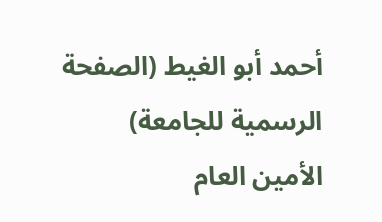أحمد أبو الغيط (الصفحة الرسمية للجامعة)
الأمين العام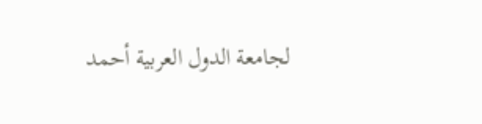لجامعة الدول العربية أحمد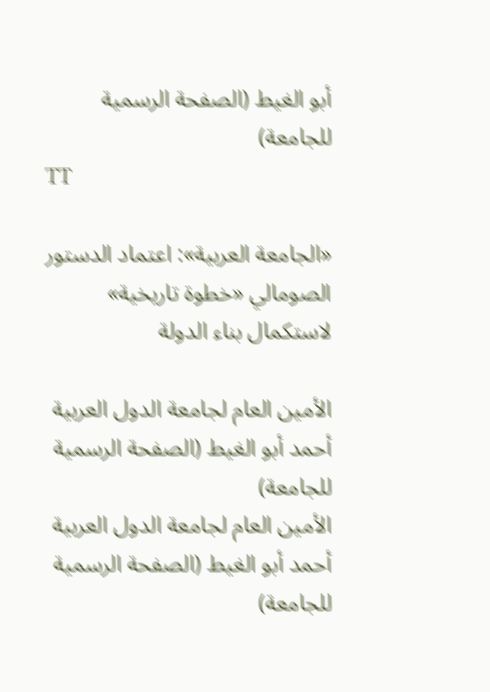أبو الغيط (الصفحة الرسمية للجامعة)
TT

«الجامعة العربية»: اعتماد الدستور الصومالي «خطوة تاريخية» لاستكمال بناء الدولة

الأمين العام لجامعة الدول العربية أحمد أبو الغيط (الصفحة الرسمية للجامعة)
الأمين العام لجامعة الدول العربية أحمد أبو الغيط (الصفحة الرسمية للجامعة)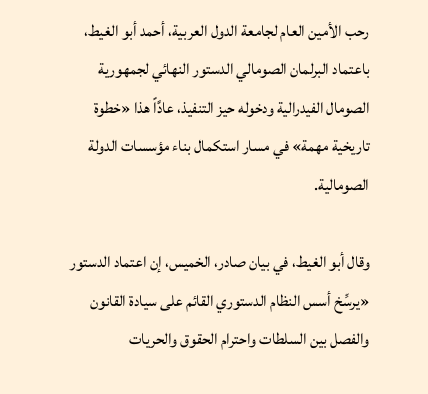رحب الأمين العام لجامعة الدول العربية، أحمد أبو الغيط، باعتماد البرلمان الصومالي الدستور النهائي لجمهورية الصومال الفيدرالية ودخوله حيز التنفيذ، عادَّاً هذا «خطوة تاريخية مهمة» في مسار استكمال بناء مؤسسات الدولة الصومالية.

وقال أبو الغيط، في بيان صادر، الخميس، إن اعتماد الدستور «يرسِّخ أسس النظام الدستوري القائم على سيادة القانون والفصل بين السلطات واحترام الحقوق والحريات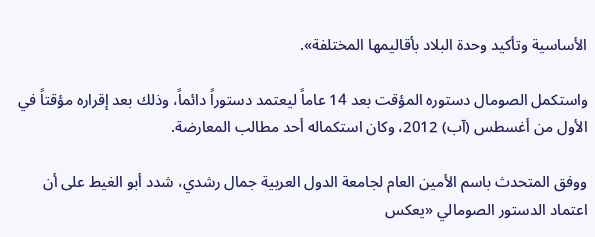الأساسية وتأكيد وحدة البلاد بأقاليمها المختلفة».

واستكمل الصومال دستوره المؤقت بعد 14 عاماً ليعتمد دستوراً دائماً، وذلك بعد إقراره مؤقتاً في الأول من أغسطس (آب) 2012، وكان استكماله أحد مطالب المعارضة.

ووفق المتحدث باسم الأمين العام لجامعة الدول العربية جمال رشدي، شدد أبو الغيط على أن اعتماد الدستور الصومالي «يعكس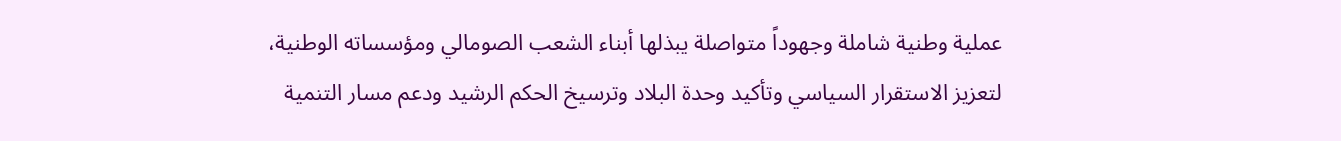عملية وطنية شاملة وجهوداً متواصلة يبذلها أبناء الشعب الصومالي ومؤسساته الوطنية، لتعزيز الاستقرار السياسي وتأكيد وحدة البلاد وترسيخ الحكم الرشيد ودعم مسار التنمية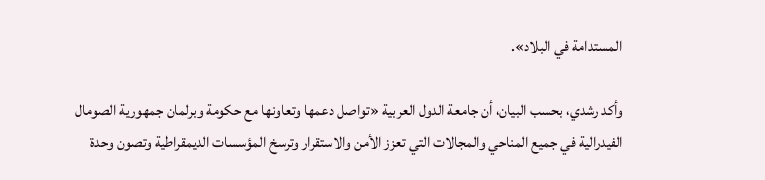المستدامة في البلاد».

وأكد رشدي، بحسب البيان، أن جامعة الدول العربية «تواصل دعمها وتعاونها مع حكومة وبرلمان جمهورية الصومال الفيدرالية في جميع المناحي والمجالات التي تعزز الأمن والاستقرار وترسخ المؤسسات الديمقراطية وتصون وحدة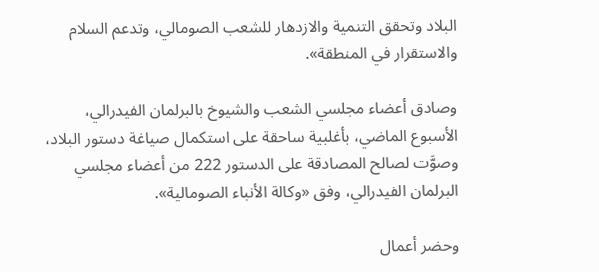البلاد وتحقق التنمية والازدهار للشعب الصومالي، وتدعم السلام والاستقرار في المنطقة».

وصادق أعضاء مجلسي الشعب والشيوخ بالبرلمان الفيدرالي، الأسبوع الماضي، بأغلبية ساحقة على استكمال صياغة دستور البلاد، وصوَّت لصالح المصادقة على الدستور 222 من أعضاء مجلسي البرلمان الفيدرالي، وفق «وكالة الأنباء الصومالية».

وحضر أعمال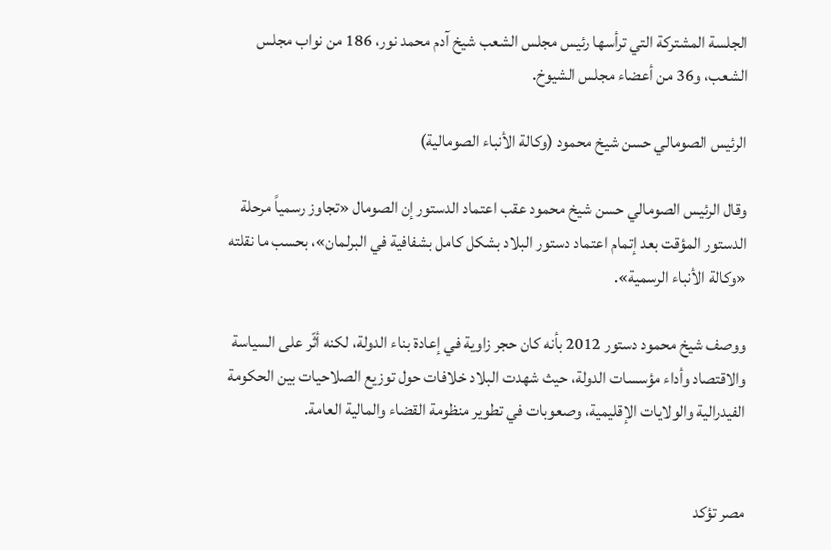الجلسة المشتركة التي ترأسها رئيس مجلس الشعب شيخ آدم محمد نور، 186 من نواب مجلس الشعب، و36 من أعضاء مجلس الشيوخ.

الرئيس الصومالي حسن شيخ محمود (وكالة الأنباء الصومالية)

وقال الرئيس الصومالي حسن شيخ محمود عقب اعتماد الدستور إن الصومال «تجاوز رسمياً مرحلة الدستور المؤقت بعد إتمام اعتماد دستور البلاد بشكل كامل بشفافية في البرلمان»، بحسب ما نقلته «وكالة الأنباء الرسمية».

ووصف شيخ محمود دستور 2012 بأنه كان حجر زاوية في إعادة بناء الدولة، لكنه أثّر على السياسة والاقتصاد وأداء مؤسسات الدولة، حيث شهدت البلاد خلافات حول توزيع الصلاحيات بين الحكومة الفيدرالية والولايات الإقليمية، وصعوبات في تطوير منظومة القضاء والمالية العامة.


مصر تؤكد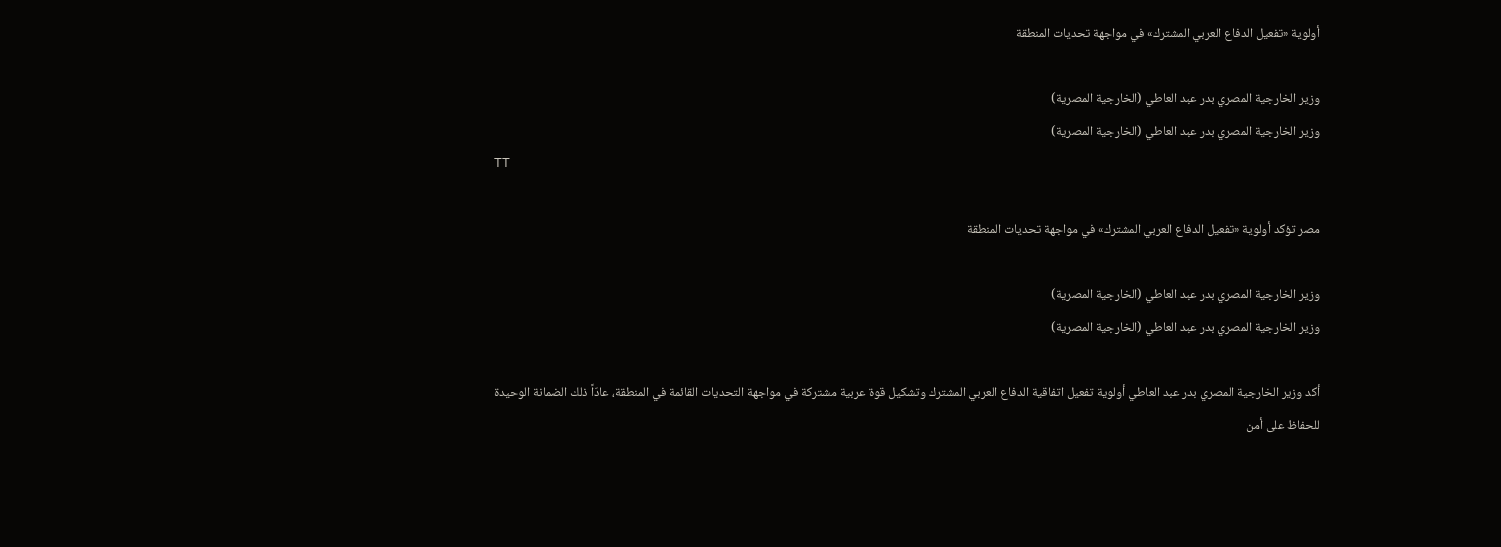أولوية «تفعيل الدفاع العربي المشترك» في مواجهة تحديات المنطقة

وزير الخارجية المصري بدر عبد العاطي (الخارجية المصرية)
وزير الخارجية المصري بدر عبد العاطي (الخارجية المصرية)
TT

مصر تؤكد أولوية «تفعيل الدفاع العربي المشترك» في مواجهة تحديات المنطقة

وزير الخارجية المصري بدر عبد العاطي (الخارجية المصرية)
وزير الخارجية المصري بدر عبد العاطي (الخارجية المصرية)

أكد وزير الخارجية المصري بدر عبد العاطي أولوية تفعيل اتفاقية الدفاع العربي المشترك وتشكيل قوة عربية مشتركة في مواجهة التحديات القائمة في المنطقة، عادّاً ذلك الضمانة الوحيدة للحفاظ على أمن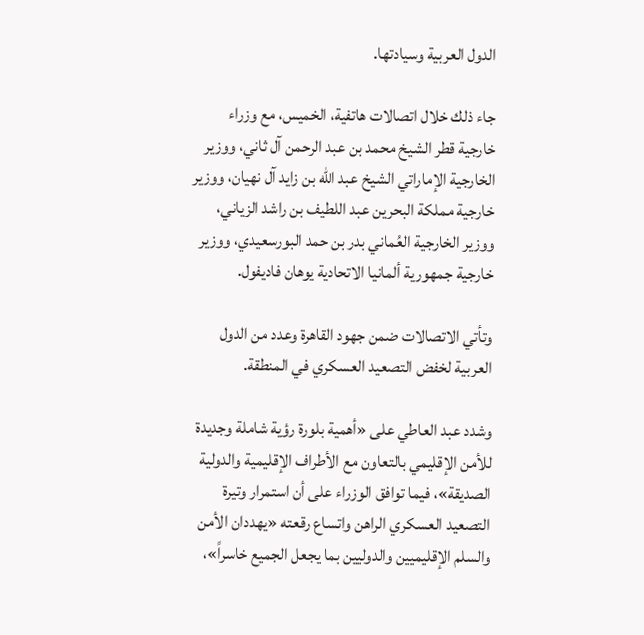الدول العربية وسيادتها.

جاء ذلك خلال اتصالات هاتفية، الخميس، مع وزراء خارجية قطر الشيخ محمد بن عبد الرحمن آل ثاني، ووزير الخارجية الإماراتي الشيخ عبد الله بن زايد آل نهيان، ووزير خارجية مملكة البحرين عبد اللطيف بن راشد الزياني، ووزير الخارجية العُماني بدر بن حمد البورسعيدي، ووزير خارجية جمهورية ألمانيا الاتحادية يوهان فاديفول.

وتأتي الاتصالات ضمن جهود القاهرة وعدد من الدول العربية لخفض التصعيد العسكري في المنطقة.

وشدد عبد العاطي على «أهمية بلورة رؤية شاملة وجديدة للأمن الإقليمي بالتعاون مع الأطراف الإقليمية والدولية الصديقة»، فيما توافق الوزراء على أن استمرار وتيرة التصعيد العسكري الراهن واتساع رقعته «يهددان الأمن والسلم الإقليميين والدوليين بما يجعل الجميع خاسراً»،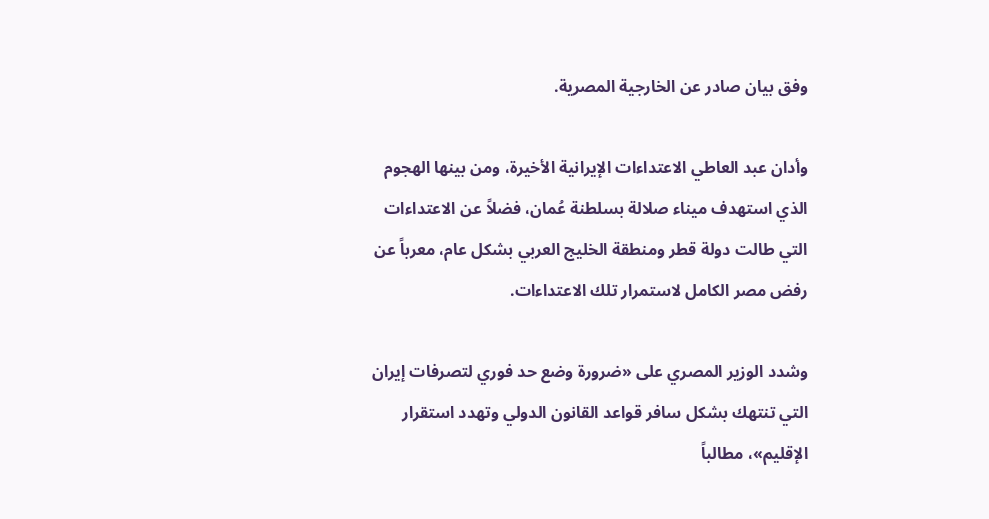وفق بيان صادر عن الخارجية المصرية.

وأدان عبد العاطي الاعتداءات الإيرانية الأخيرة، ومن بينها الهجوم الذي استهدف ميناء صلالة بسلطنة عُمان، فضلاً عن الاعتداءات التي طالت دولة قطر ومنطقة الخليج العربي بشكل عام، معرباً عن رفض مصر الكامل لاستمرار تلك الاعتداءات.

وشدد الوزير المصري على «ضرورة وضع حد فوري لتصرفات إيران التي تنتهك بشكل سافر قواعد القانون الدولي وتهدد استقرار الإقليم»، مطالباً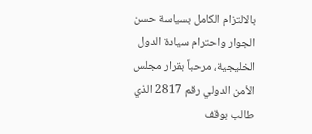بالالتزام الكامل بسياسة حسن الجوار واحترام سيادة الدول الخليجية، مرحباً بقرار مجلس الأمن الدولي رقم 2817 الذي طالب بوقف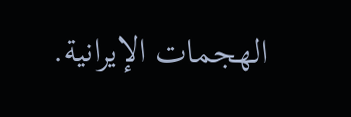الهجمات الإيرانية.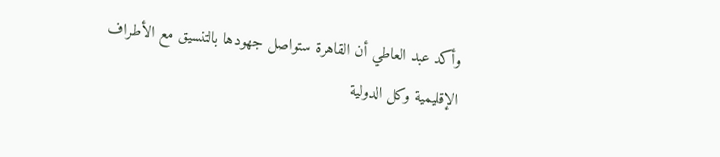وأكد عبد العاطي أن القاهرة ستواصل جهودها بالتنسيق مع الأطراف الإقليمية وكل الدولية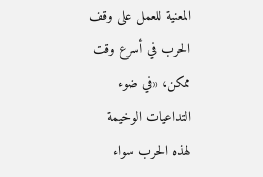المعنية للعمل على وقف الحرب في أسرع وقت ممكن، «في ضوء التداعيات الوخيمة لهذه الحرب سواء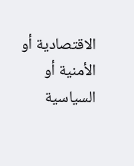الاقتصادية أو الأمنية أو السياسية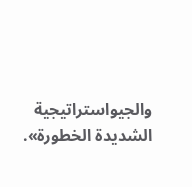والجيواستراتيجية الشديدة الخطورة».